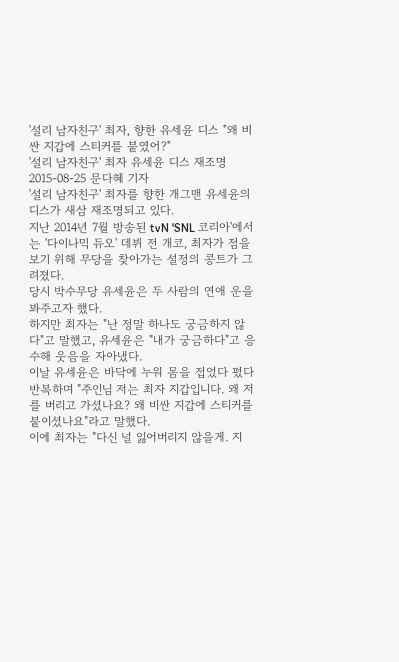'설리 남자친구' 최자, 향한 유세윤 디스 "왜 비싼 지갑에 스티커를 붙였어?"
'설리 남자친구' 최자 유세윤 디스 재조명
2015-08-25 문다혜 기자
'설리 남자친구' 최자를 향한 개그맨 유세윤의 디스가 새삼 재조명되고 있다.
지난 2014년 7월 방송된 tvN 'SNL 코리아'에서는 '다이나믹 듀오' 데뷔 전 개코, 최자가 점을 보기 위해 무당을 찾아가는 설정의 콩트가 그려졌다.
당시 박수무당 유세윤은 두 사람의 연애 운을 봐주고자 했다.
하지만 최자는 "난 정말 하나도 궁금하지 않다"고 말했고, 유세윤은 "내가 궁금하다"고 응수해 웃음을 자아냈다.
이날 유세윤은 바닥에 누워 몸을 접었다 폈다 반복하며 "주인님 저는 최자 지갑입니다. 왜 저를 버리고 가셨나요? 왜 비싼 지갑에 스티커를 붙이셨나요"라고 말했다.
이에 최자는 "다신 널 잃어버리지 않을게. 지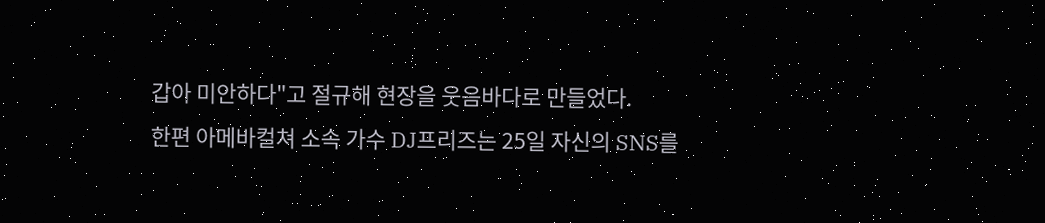갑아 미안하다"고 절규해 현장을 웃음바다로 만들었다.
한편 아메바컬쳐 소속 가수 DJ프리즈는 25일 자신의 SNS를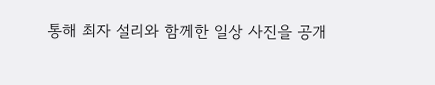통해 최자 설리와 함께한 일상 사진을 공개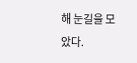해 눈길을 모았다.